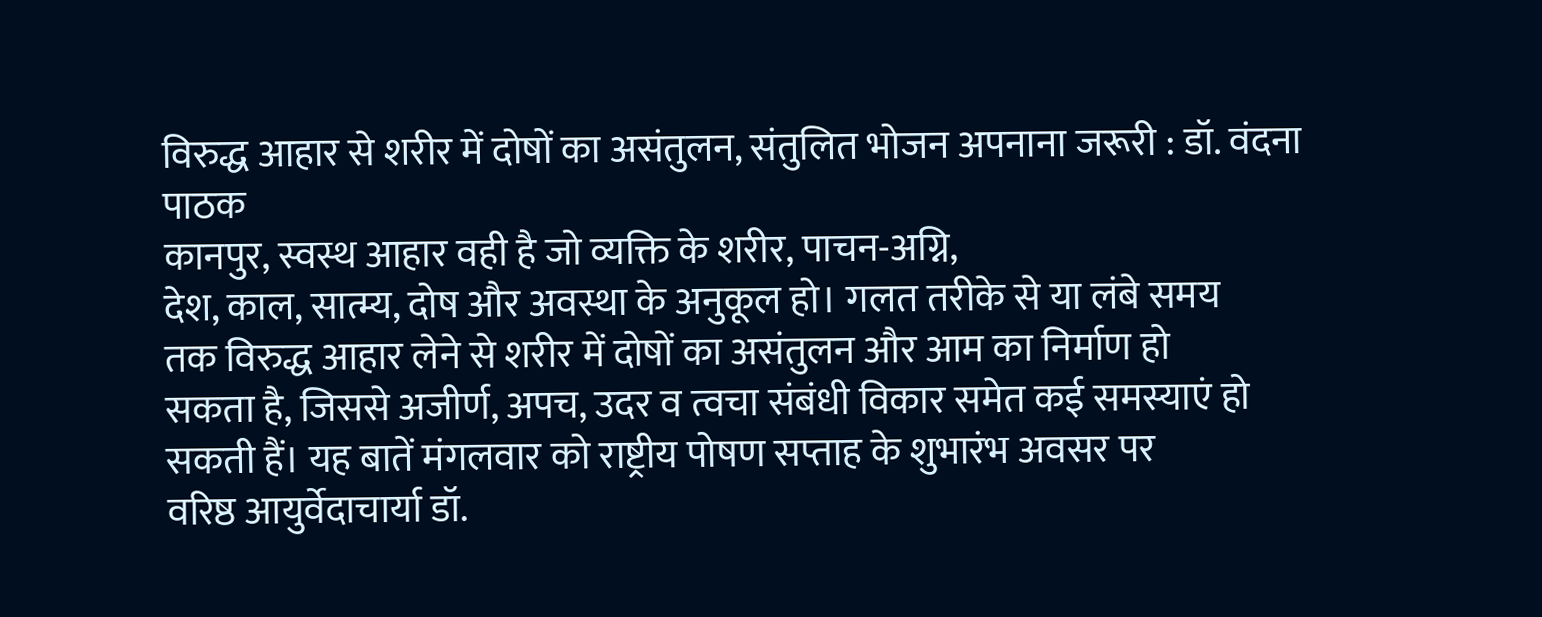विरुद्ध आहार से शरीर में दोषों का असंतुलन, संतुलित भोजन अपनाना जरूरी : डॉ. वंदना पाठक
कानपुर, स्वस्थ आहार वही है जो व्यक्ति के शरीर, पाचन-अग्नि,
देश, काल, सात्म्य, दोष और अवस्था के अनुकूल हो। गलत तरीके से या लंबे समय
तक विरुद्ध आहार लेने से शरीर में दोषों का असंतुलन और आम का निर्माण हो
सकता है, जिससे अजीर्ण, अपच, उदर व त्वचा संबंधी विकार समेत कई समस्याएं हो
सकती हैं। यह बातें मंगलवार को राष्ट्रीय पोषण सप्ताह के शुभारंभ अवसर पर
वरिष्ठ आयुर्वेदाचार्या डॉ.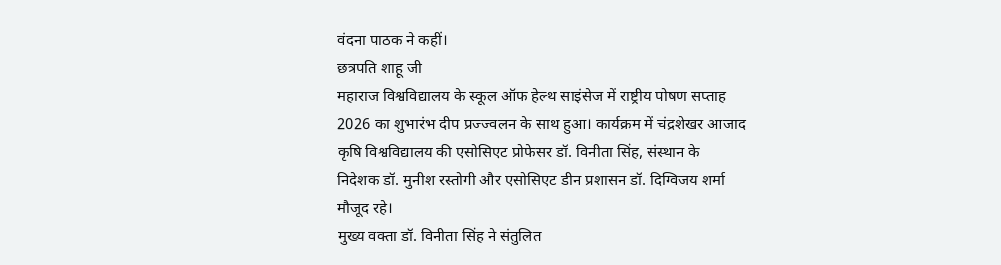वंदना पाठक ने कहीं।
छत्रपति शाहू जी
महाराज विश्वविद्यालय के स्कूल ऑफ हेल्थ साइंसेज में राष्ट्रीय पोषण सप्ताह
2026 का शुभारंभ दीप प्रज्ज्वलन के साथ हुआ। कार्यक्रम में चंद्रशेखर आजाद
कृषि विश्वविद्यालय की एसोसिएट प्रोफेसर डॉ. विनीता सिंह, संस्थान के
निदेशक डॉ. मुनीश रस्तोगी और एसोसिएट डीन प्रशासन डॉ. दिग्विजय शर्मा
मौजूद रहे।
मुख्य वक्ता डॉ. विनीता सिंह ने संतुलित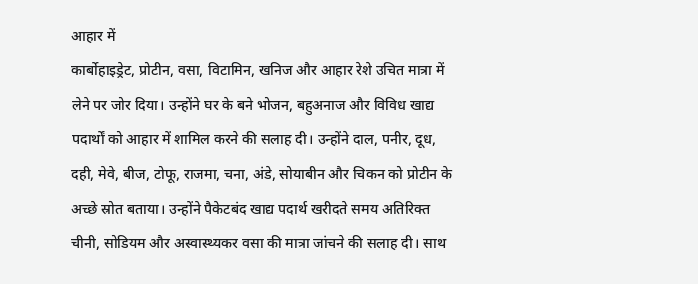आहार में
कार्बोहाइड्रेट, प्रोटीन, वसा, विटामिन, खनिज और आहार रेशे उचित मात्रा में
लेने पर जोर दिया। उन्होंने घर के बने भोजन, बहुअनाज और विविध खाद्य
पदार्थों को आहार में शामिल करने की सलाह दी। उन्होंने दाल, पनीर, दूध,
दही, मेवे, बीज, टोफू, राजमा, चना, अंडे, सोयाबीन और चिकन को प्रोटीन के
अच्छे स्रोत बताया। उन्होंने पैकेटबंद खाद्य पदार्थ खरीदते समय अतिरिक्त
चीनी, सोडियम और अस्वास्थ्यकर वसा की मात्रा जांचने की सलाह दी। साथ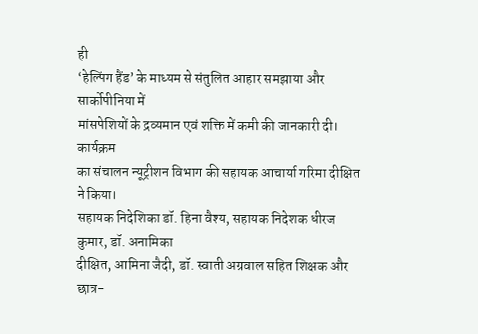ही
‘हेल्पिंग हैंड’ के माध्यम से संतुलित आहार समझाया और सार्कोपीनिया में
मांसपेशियों के द्रव्यमान एवं शक्ति में कमी की जानकारी दी।
कार्यक्रम
का संचालन न्यूट्रीशन विभाग की सहायक आचार्या गरिमा दीक्षित ने किया।
सहायक निदेशिका डॉ. हिना वैश्य, सहायक निदेशक धीरज कुमार, डॉ. अनामिका
दीक्षित, आमिना जैदी, डॉ. स्वाती अग्रवाल सहित शिक्षक और छात्र-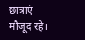छात्राएं
मौजूद रहे।